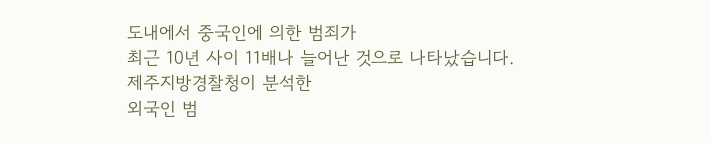도내에서 중국인에 의한 범죄가
최근 10년 사이 11배나 늘어난 것으로 나타났습니다.
제주지방경찰청이 분석한
외국인 범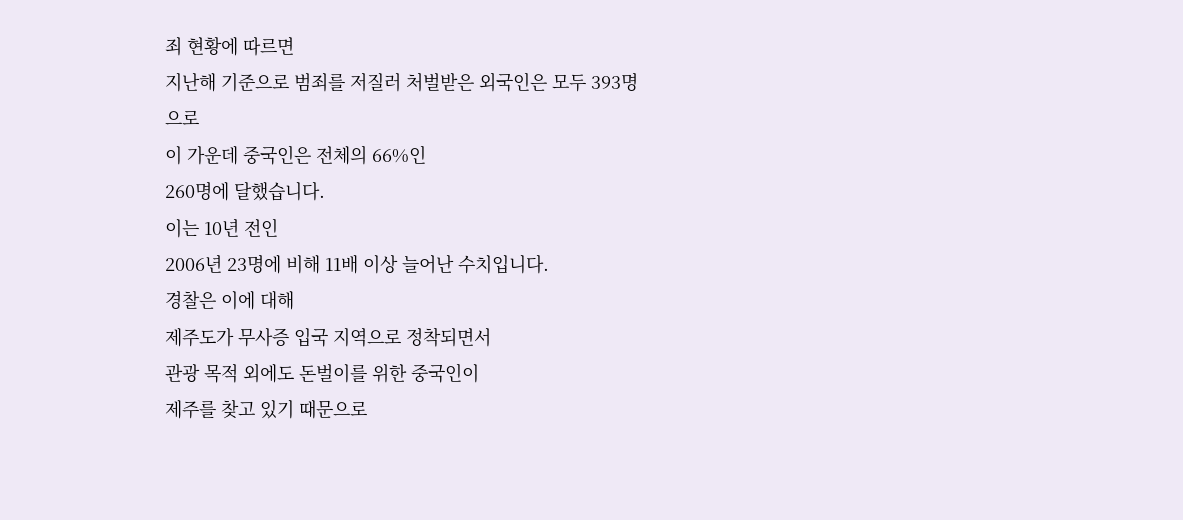죄 현황에 따르면
지난해 기준으로 범죄를 저질러 처벌받은 외국인은 모두 393명으로
이 가운데 중국인은 전체의 66%인
260명에 달했습니다.
이는 10년 전인
2006년 23명에 비해 11배 이상 늘어난 수치입니다.
경찰은 이에 대해
제주도가 무사증 입국 지역으로 정착되면서
관광 목적 외에도 돈벌이를 위한 중국인이
제주를 찾고 있기 때문으로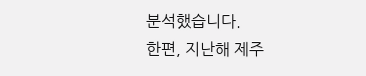분석했습니다.
한편, 지난해 제주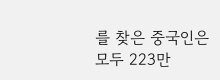를 찾은 중국인은
모두 223만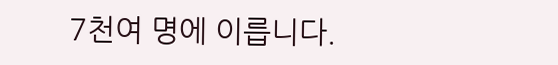7천여 명에 이릅니다.